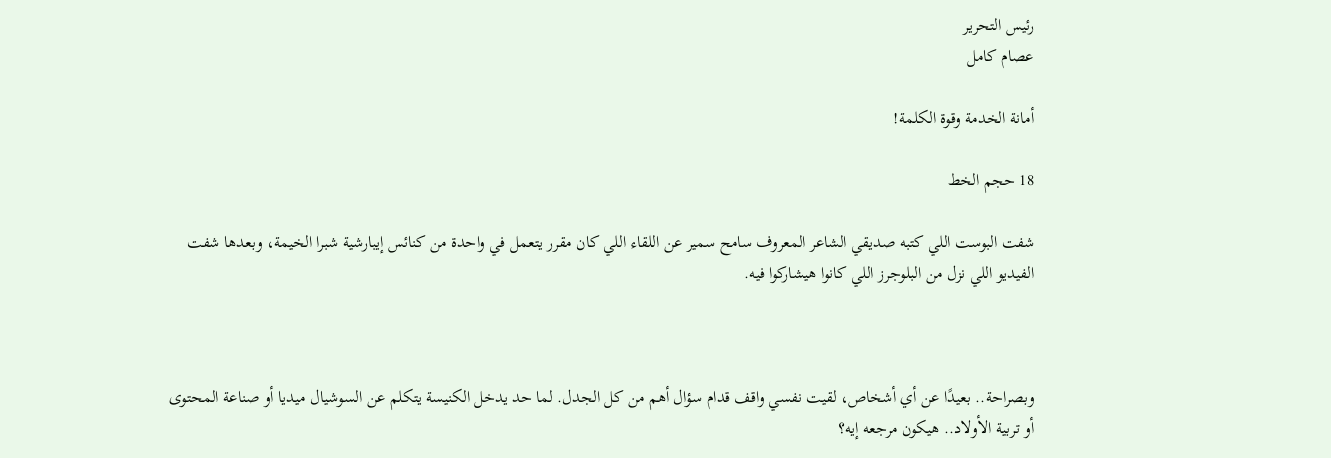رئيس التحرير
عصام كامل

أمانة الخدمة وقوة الكلمة!

18 حجم الخط

شفت البوست اللي كتبه صديقي الشاعر المعروف سامح سمير عن اللقاء اللي كان مقرر يتعمل في واحدة من كنائس إيبارشية شبرا الخيمة، وبعدها شفت الفيديو اللي نزل من البلوجرز اللي كانوا هيشاركوا فيه.



وبصراحة.. بعيدًا عن أي أشخاص، لقيت نفسي واقف قدام سؤال أهم من كل الجدل. لما حد يدخل الكنيسة يتكلم عن السوشيال ميديا أو صناعة المحتوى أو تربية الأولاد.. هيكون مرجعه إيه؟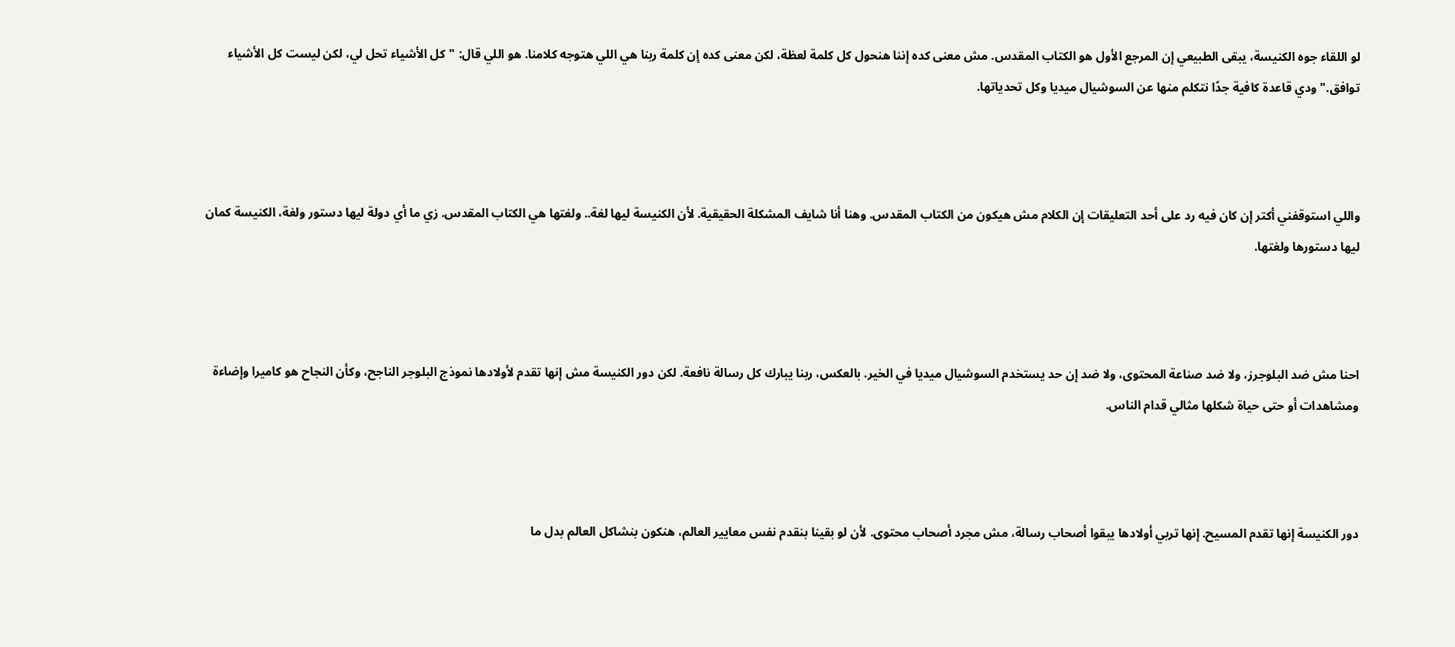لو اللقاء جوه الكنيسة، يبقى الطبيعي إن المرجع الأول هو الكتاب المقدس. مش معنى كده إننا هنحول كل كلمة لعظة، لكن معنى كده إن كلمة ربنا هي اللي هتوجه كلامنا. هو اللي قال: "كل الأشياء تحل لي، لكن ليست كل الأشياء توافق." ودي قاعدة كافية جدًا نتكلم منها عن السوشيال ميديا وكل تحدياتها.



واللي استوقفني أكتر إن كان فيه رد على أحد التعليقات إن الكلام مش هيكون من الكتاب المقدس. وهنا أنا شايف المشكلة الحقيقية. لأن الكنيسة ليها لغة.. ولغتها هي الكتاب المقدس. زي ما أي دولة ليها دستور ولغة، الكنيسة كمان ليها دستورها ولغتها.



احنا مش ضد البلوجرز، ولا ضد صناعة المحتوى، ولا ضد إن حد يستخدم السوشيال ميديا في الخير. بالعكس، ربنا يبارك كل رسالة نافعة. لكن دور الكنيسة مش إنها تقدم لأولادها نموذج البلوجر الناجح، وكأن النجاح هو كاميرا وإضاءة ومشاهدات أو حتى حياة شكلها مثالي قدام الناس.



دور الكنيسة إنها تقدم المسيح. إنها تربي أولادها يبقوا أصحاب رسالة، مش مجرد أصحاب محتوى. لأن لو بقينا بنقدم نفس معايير العالم، هنكون بنشاكل العالم بدل ما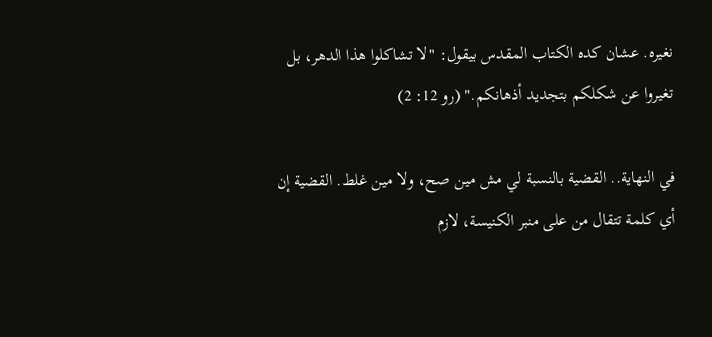نغيره. عشان كده الكتاب المقدس بيقول: "لا تشاكلوا هذا الدهر، بل تغيروا عن شكلكم بتجديد أذهانكم." (رو 12: 2)

في النهاية.. القضية بالنسبة لي مش مين صح، ولا مين غلط. القضية إن أي كلمة تتقال من على منبر الكنيسة، لازم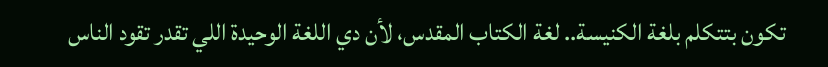تكون بتتكلم بلغة الكنيسة.. لغة الكتاب المقدس، لأن دي اللغة الوحيدة اللي تقدر تقود الناس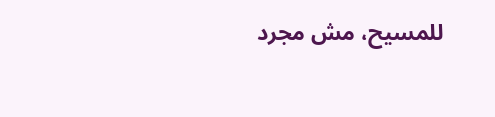للمسيح، مش مجرد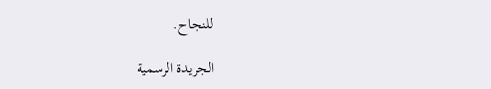للنجاح.

الجريدة الرسمية